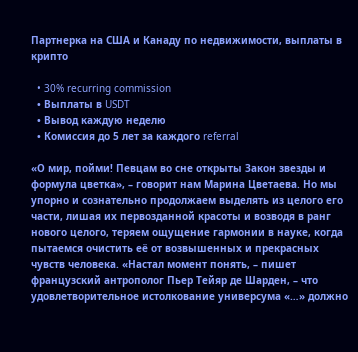Партнерка на США и Канаду по недвижимости, выплаты в крипто

  • 30% recurring commission
  • Выплаты в USDT
  • Вывод каждую неделю
  • Комиссия до 5 лет за каждого referral

«О мир, пойми! Певцам во сне открыты Закон звезды и формула цветка», – говорит нам Марина Цветаева. Но мы упорно и сознательно продолжаем выделять из целого его части, лишая их первозданной красоты и возводя в ранг нового целого, теряем ощущение гармонии в науке, когда пытаемся очистить её от возвышенных и прекрасных чувств человека. «Настал момент понять, – пишет французский антрополог Пьер Тейяр де Шарден, – что удовлетворительное истолкование универсума «…» должно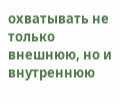охватывать не только внешнюю, но и внутреннюю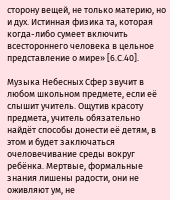сторону вещей, не только материю, но и дух. Истинная физика та, которая когда-либо сумеет включить всестороннего человека в цельное представление о мире» [6.С.40].

Музыка Небесных Сфер звучит в любом школьном предмете, если её слышит учитель. Ощутив красоту предмета, учитель обязательно найдёт способы донести её детям, в этом и будет заключаться очеловечивание среды вокруг ребёнка. Мертвые, формальные знания лишены радости, они не оживляют ум, не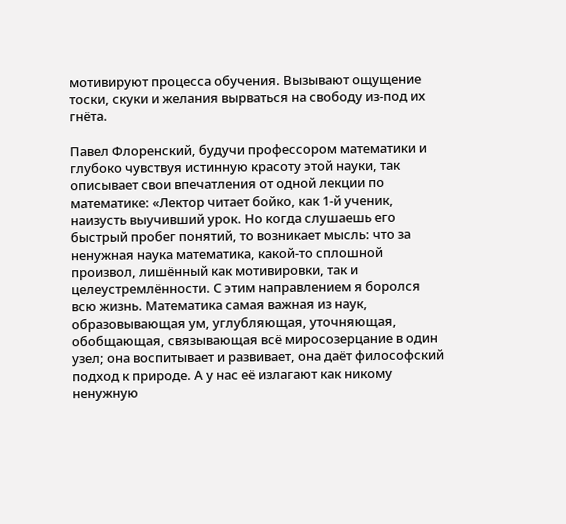мотивируют процесса обучения. Вызывают ощущение тоски, скуки и желания вырваться на свободу из-под их гнёта.

Павел Флоренский, будучи профессором математики и глубоко чувствуя истинную красоту этой науки, так описывает свои впечатления от одной лекции по математике: «Лектор читает бойко, как 1-й ученик, наизусть выучивший урок. Но когда слушаешь его быстрый пробег понятий, то возникает мысль: что за ненужная наука математика, какой-то сплошной произвол, лишённый как мотивировки, так и целеустремлённости. С этим направлением я боролся всю жизнь. Математика самая важная из наук, образовывающая ум, углубляющая, уточняющая, обобщающая, связывающая всё миросозерцание в один узел; она воспитывает и развивает, она даёт философский подход к природе. А у нас её излагают как никому ненужную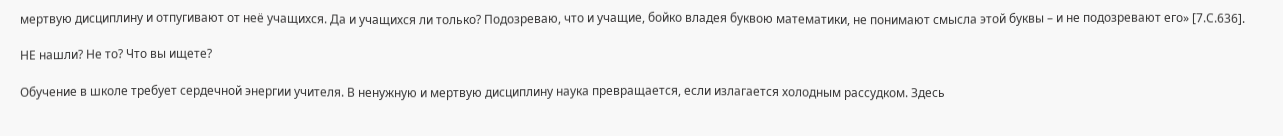мертвую дисциплину и отпугивают от неё учащихся. Да и учащихся ли только? Подозреваю, что и учащие, бойко владея буквою математики, не понимают смысла этой буквы – и не подозревают его» [7.С.636].

НЕ нашли? Не то? Что вы ищете?

Обучение в школе требует сердечной энергии учителя. В ненужную и мертвую дисциплину наука превращается, если излагается холодным рассудком. Здесь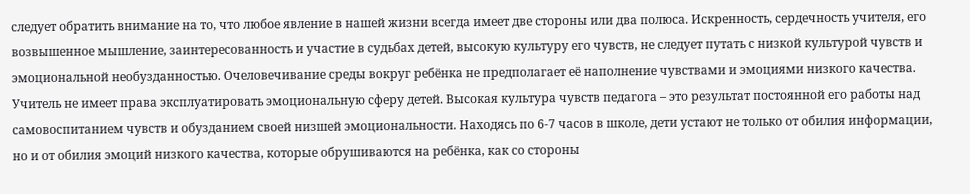следует обратить внимание на то, что любое явление в нашей жизни всегда имеет две стороны или два полюса. Искренность, сердечность учителя, его возвышенное мышление, заинтересованность и участие в судьбах детей, высокую культуру его чувств, не следует путать с низкой культурой чувств и эмоциональной необузданностью. Очеловечивание среды вокруг ребёнка не предполагает её наполнение чувствами и эмоциями низкого качества. Учитель не имеет права эксплуатировать эмоциональную сферу детей. Высокая культура чувств педагога – это результат постоянной его работы над самовоспитанием чувств и обузданием своей низшей эмоциональности. Находясь по 6-7 часов в школе, дети устают не только от обилия информации, но и от обилия эмоций низкого качества, которые обрушиваются на ребёнка, как со стороны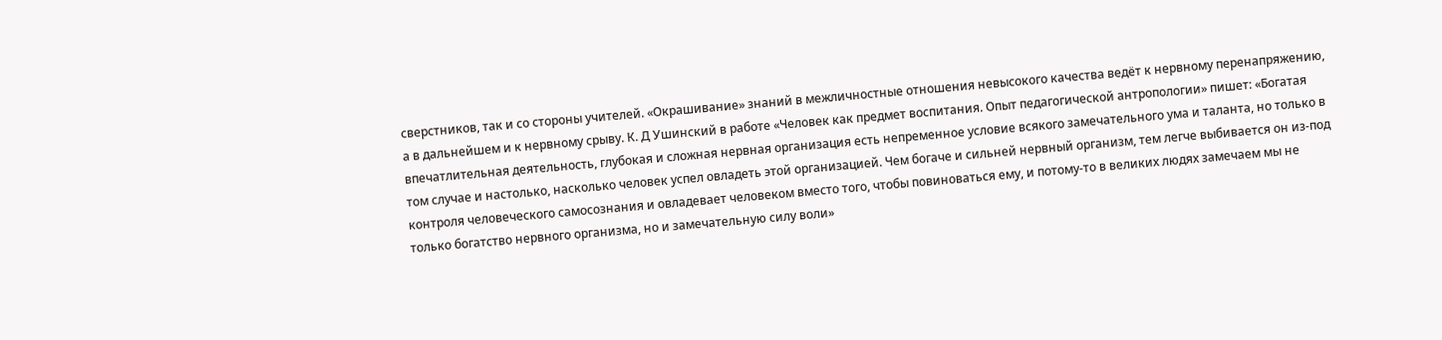сверстников, так и со стороны учителей. «Окрашивание» знаний в межличностные отношения невысокого качества ведёт к нервному перенапряжению, а в дальнейшем и к нервному срыву. К. Д Ушинский в работе «Человек как предмет воспитания. Опыт педагогической антропологии» пишет: «Богатая впечатлительная деятельность, глубокая и сложная нервная организация есть непременное условие всякого замечательного ума и таланта, но только в том случае и настолько, насколько человек успел овладеть этой организацией. Чем богаче и сильней нервный организм, тем легче выбивается он из-под контроля человеческого самосознания и овладевает человеком вместо того, чтобы повиноваться ему, и потому-то в великих людях замечаем мы не только богатство нервного организма, но и замечательную силу воли»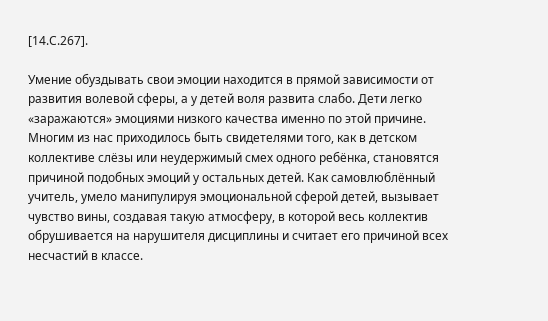[14.С.267].

Умение обуздывать свои эмоции находится в прямой зависимости от развития волевой сферы, а у детей воля развита слабо. Дети легко «заражаются» эмоциями низкого качества именно по этой причине. Многим из нас приходилось быть свидетелями того, как в детском коллективе слёзы или неудержимый смех одного ребёнка, становятся причиной подобных эмоций у остальных детей. Как самовлюблённый учитель, умело манипулируя эмоциональной сферой детей, вызывает чувство вины, создавая такую атмосферу, в которой весь коллектив обрушивается на нарушителя дисциплины и считает его причиной всех несчастий в классе.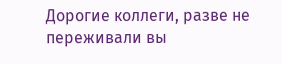Дорогие коллеги, разве не переживали вы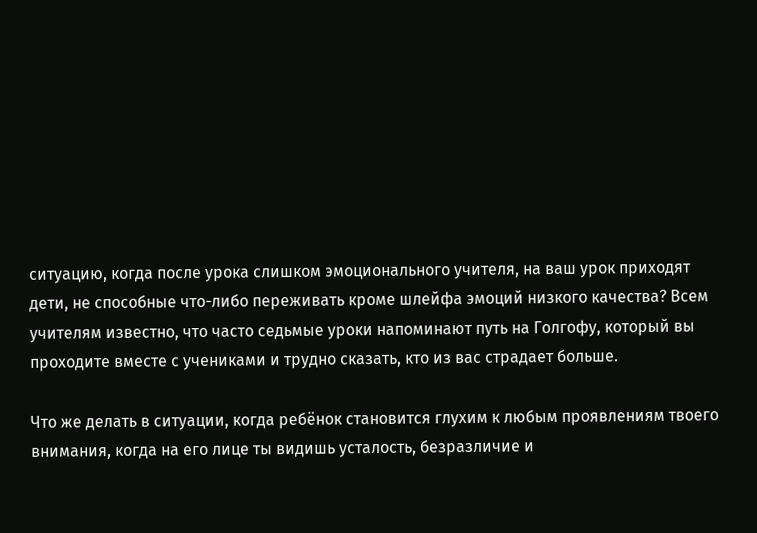ситуацию, когда после урока слишком эмоционального учителя, на ваш урок приходят дети, не способные что-либо переживать кроме шлейфа эмоций низкого качества? Всем учителям известно, что часто седьмые уроки напоминают путь на Голгофу, который вы проходите вместе с учениками и трудно сказать, кто из вас страдает больше.

Что же делать в ситуации, когда ребёнок становится глухим к любым проявлениям твоего внимания, когда на его лице ты видишь усталость, безразличие и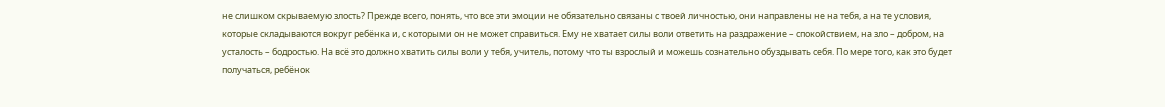не слишком скрываемую злость? Прежде всего, понять, что все эти эмоции не обязательно связаны с твоей личностью, они направлены не на тебя, а на те условия, которые складываются вокруг ребёнка и, с которыми он не может справиться. Ему не хватает силы воли ответить на раздражение – спокойствием, на зло – добром, на усталость – бодростью. На всё это должно хватить силы воли у тебя, учитель, потому что ты взрослый и можешь сознательно обуздывать себя. По мере того, как это будет получаться, ребёнок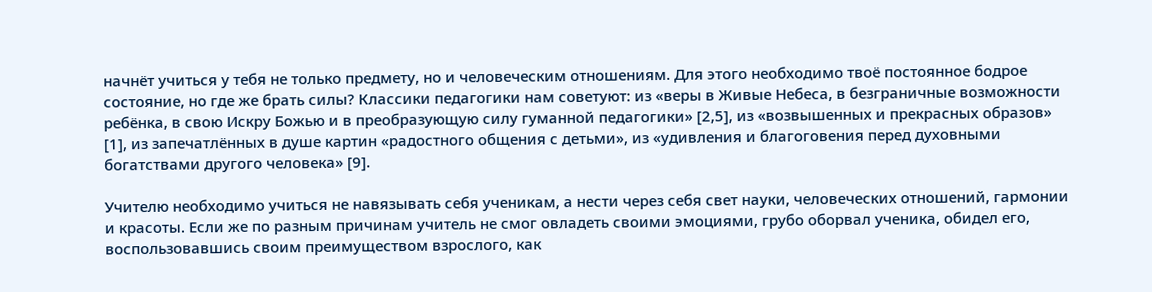начнёт учиться у тебя не только предмету, но и человеческим отношениям. Для этого необходимо твоё постоянное бодрое состояние, но где же брать силы? Классики педагогики нам советуют: из «веры в Живые Небеса, в безграничные возможности ребёнка, в свою Искру Божью и в преобразующую силу гуманной педагогики» [2,5], из «возвышенных и прекрасных образов» [1], из запечатлённых в душе картин «радостного общения с детьми», из «удивления и благоговения перед духовными богатствами другого человека» [9].

Учителю необходимо учиться не навязывать себя ученикам, а нести через себя свет науки, человеческих отношений, гармонии и красоты. Если же по разным причинам учитель не смог овладеть своими эмоциями, грубо оборвал ученика, обидел его, воспользовавшись своим преимуществом взрослого, как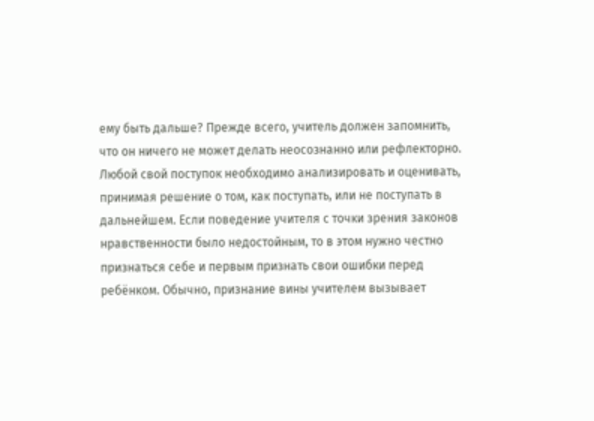ему быть дальше? Прежде всего, учитель должен запомнить, что он ничего не может делать неосознанно или рефлекторно. Любой свой поступок необходимо анализировать и оценивать, принимая решение о том, как поступать, или не поступать в дальнейшем. Если поведение учителя с точки зрения законов нравственности было недостойным, то в этом нужно честно признаться себе и первым признать свои ошибки перед ребёнком. Обычно, признание вины учителем вызывает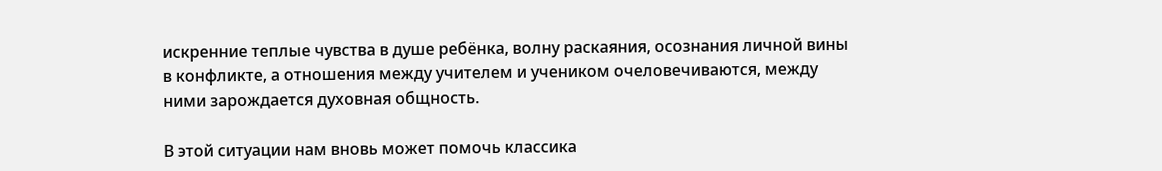искренние теплые чувства в душе ребёнка, волну раскаяния, осознания личной вины в конфликте, а отношения между учителем и учеником очеловечиваются, между ними зарождается духовная общность.

В этой ситуации нам вновь может помочь классика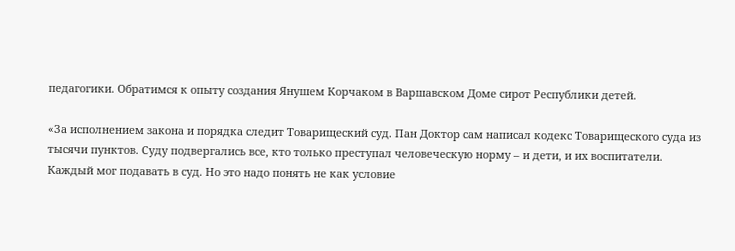педагогики. Обратимся к опыту создания Янушем Корчаком в Варшавском Доме сирот Республики детей.

«За исполнением закона и порядка следит Товарищеский суд. Пан Доктор сам написал кодекс Товарищеского суда из тысячи пунктов. Суду подвергались все, кто только преступал человеческую норму – и дети, и их воспитатели. Каждый мог подавать в суд. Но это надо понять не как условие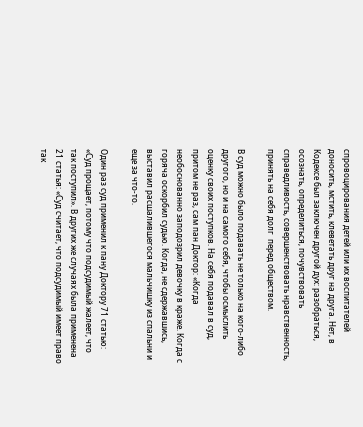спровоцирования детей или их воспитателей доносить, мстить, клеветать друг на друга. Нет, в Кодексе был заключен другой дух: разобраться, осознать, определиться, почувствовать справедливость, совершенствовать нравственность, принять на себя долг  перед обществом.

В суд можно было подавать не только на кого-либо другого, но и на самого себя, чтобы осмыслить оценку своих поступков. На себя подавал в суд, притом не раз, сам пан Доктор: «Когда необоснованно заподозрил девочку в краже. Когда с горяча оскорбил судью. Когда, не сдержавшись, выставил расшалившегося мальчишку из спальни и еще за что-то.

Один раз суд применил к пану Доктору 71 статью: «Суд прощает, потому что подсудимый жалеет, что так поступил». В других же случаях была применена 21 статья: «Суд считает, что подсудимый имеет право так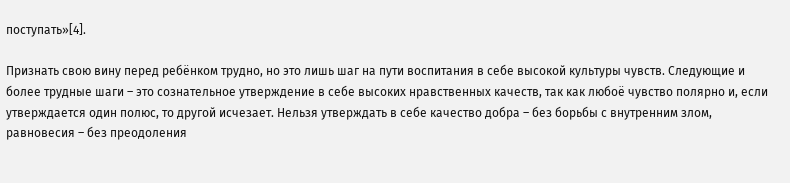поступать»[4].

Признать свою вину перед ребёнком трудно, но это лишь шаг на пути воспитания в себе высокой культуры чувств. Следующие и более трудные шаги – это сознательное утверждение в себе высоких нравственных качеств, так как любоё чувство полярно и, если утверждается один полюс, то другой исчезает. Нельзя утверждать в себе качество добра – без борьбы с внутренним злом, равновесия – без преодоления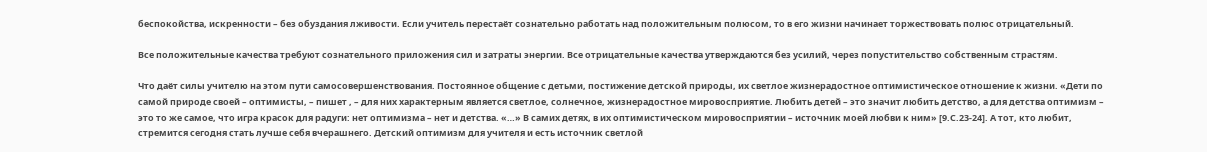беспокойства, искренности – без обуздания лживости. Если учитель перестаёт сознательно работать над положительным полюсом, то в его жизни начинает торжествовать полюс отрицательный.

Все положительные качества требуют сознательного приложения сил и затраты энергии. Все отрицательные качества утверждаются без усилий, через попустительство собственным страстям.

Что даёт силы учителю на этом пути самосовершенствования. Постоянное общение с детьми, постижение детской природы, их светлое жизнерадостное оптимистическое отношение к жизни. «Дети по самой природе своей – оптимисты, – пишет , – для них характерным является светлое, солнечное, жизнерадостное мировосприятие. Любить детей – это значит любить детство, а для детства оптимизм – это то же самое, что игра красок для радуги: нет оптимизма – нет и детства. «…» В самих детях, в их оптимистическом мировосприятии – источник моей любви к ним» [9.С.23-24]. А тот, кто любит, стремится сегодня стать лучше себя вчерашнего. Детский оптимизм для учителя и есть источник светлой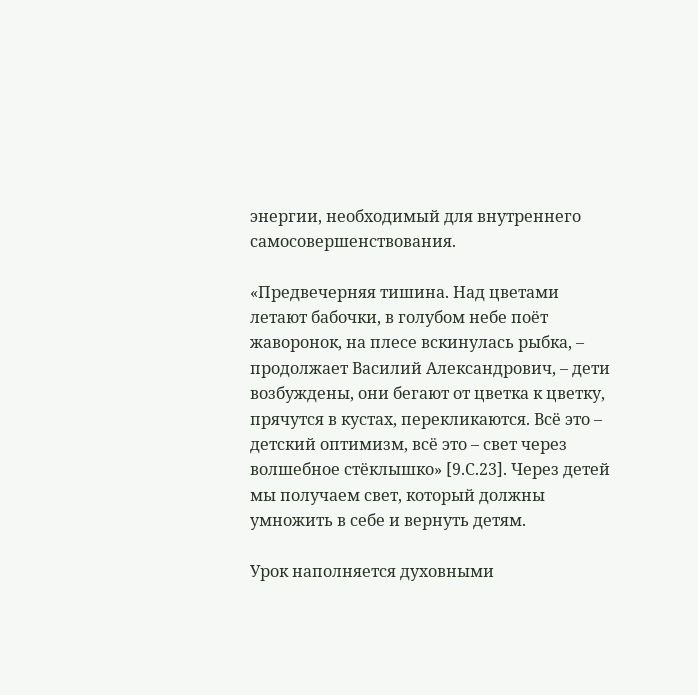энергии, необходимый для внутреннего самосовершенствования.

«Предвечерняя тишина. Над цветами летают бабочки, в голубом небе поёт жаворонок, на плесе вскинулась рыбка, – продолжает Василий Александрович, – дети возбуждены, они бегают от цветка к цветку, прячутся в кустах, перекликаются. Всё это – детский оптимизм, всё это – свет через волшебное стёклышко» [9.С.23]. Через детей мы получаем свет, который должны умножить в себе и вернуть детям.

Урок наполняется духовными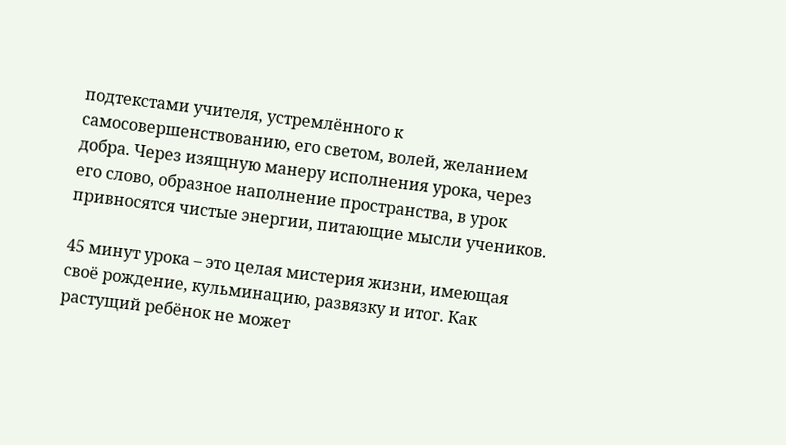подтекстами учителя, устремлённого к самосовершенствованию, его светом, волей, желанием добра. Через изящную манеру исполнения урока, через его слово, образное наполнение пространства, в урок привносятся чистые энергии, питающие мысли учеников.

45 минут урока – это целая мистерия жизни, имеющая своё рождение, кульминацию, развязку и итог. Как растущий ребёнок не может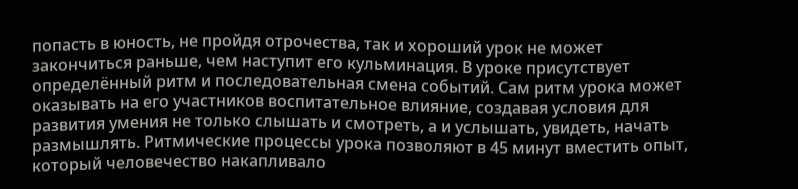попасть в юность, не пройдя отрочества, так и хороший урок не может закончиться раньше, чем наступит его кульминация. В уроке присутствует определённый ритм и последовательная смена событий. Сам ритм урока может оказывать на его участников воспитательное влияние, создавая условия для развития умения не только слышать и смотреть, а и услышать, увидеть, начать размышлять. Ритмические процессы урока позволяют в 45 минут вместить опыт, который человечество накапливало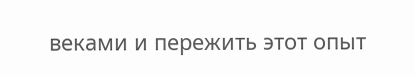веками и пережить этот опыт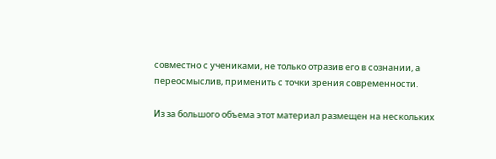совместно с учениками, не только отразив его в сознании, а переосмыслив, применить с точки зрения современности.

Из за большого объема этот материал размещен на нескольких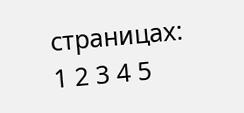страницах:
1 2 3 4 5